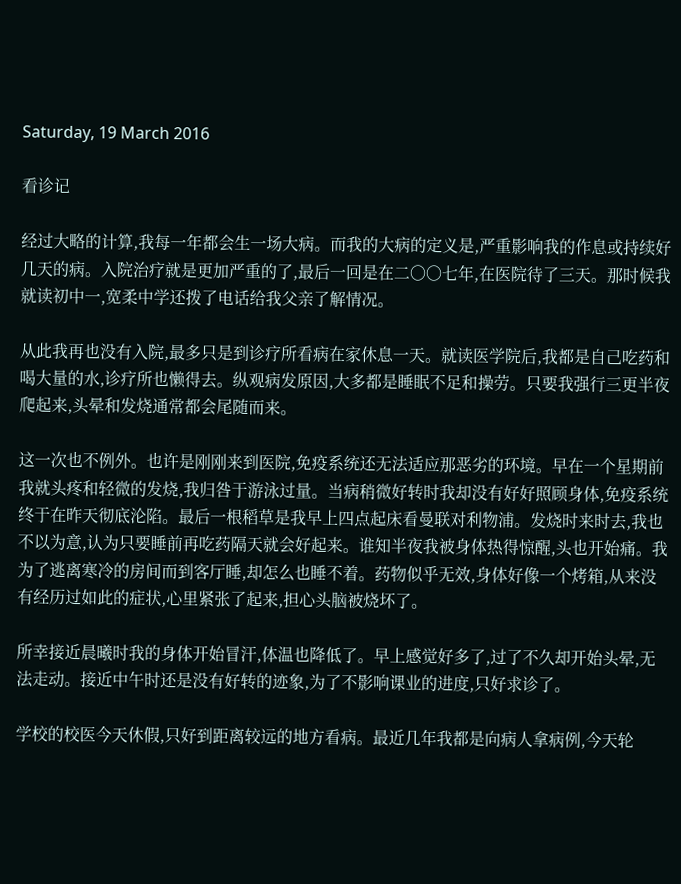Saturday, 19 March 2016

看诊记

经过大略的计算,我每一年都会生一场大病。而我的大病的定义是,严重影响我的作息或持续好几天的病。入院治疗就是更加严重的了,最后一回是在二〇〇七年,在医院待了三天。那时候我就读初中一,宽柔中学还拨了电话给我父亲了解情况。

从此我再也没有入院,最多只是到诊疗所看病在家休息一天。就读医学院后,我都是自己吃药和喝大量的水,诊疗所也懒得去。纵观病发原因,大多都是睡眠不足和操劳。只要我强行三更半夜爬起来,头晕和发烧通常都会尾随而来。

这一次也不例外。也许是刚刚来到医院,免疫系统还无法适应那恶劣的环境。早在一个星期前我就头疼和轻微的发烧,我归咎于游泳过量。当病稍微好转时我却没有好好照顾身体,免疫系统终于在昨天彻底沦陷。最后一根稻草是我早上四点起床看曼联对利物浦。发烧时来时去,我也不以为意,认为只要睡前再吃药隔天就会好起来。谁知半夜我被身体热得惊醒,头也开始痛。我为了逃离寒冷的房间而到客厅睡,却怎么也睡不着。药物似乎无效,身体好像一个烤箱,从来没有经历过如此的症状,心里紧张了起来,担心头脑被烧坏了。

所幸接近晨曦时我的身体开始冒汗,体温也降低了。早上感觉好多了,过了不久却开始头晕,无法走动。接近中午时还是没有好转的迹象,为了不影响课业的进度,只好求诊了。

学校的校医今天休假,只好到距离较远的地方看病。最近几年我都是向病人拿病例,今天轮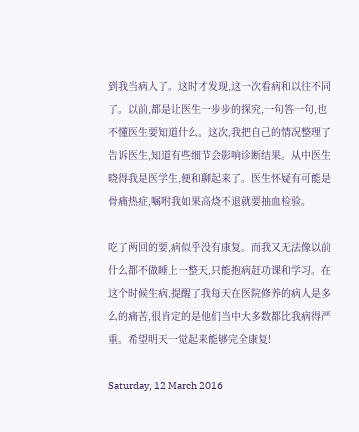到我当病人了。这时才发现,这一次看病和以往不同了。以前,都是让医生一步步的探究,一句答一句,也不懂医生要知道什么。这次,我把自己的情况整理了告诉医生,知道有些细节会影响诊断结果。从中医生晓得我是医学生,便和聊起来了。医生怀疑有可能是骨痛热症,嘱咐我如果高烧不退就要抽血检验。

吃了两回的要,病似乎没有康复。而我又无法像以前什么都不做睡上一整天,只能抱病赶功课和学习。在这个时候生病,提醒了我每天在医院修养的病人是多么的痛苦,很肯定的是他们当中大多数都比我病得严重。希望明天一觉起来能够完全康复!

Saturday, 12 March 2016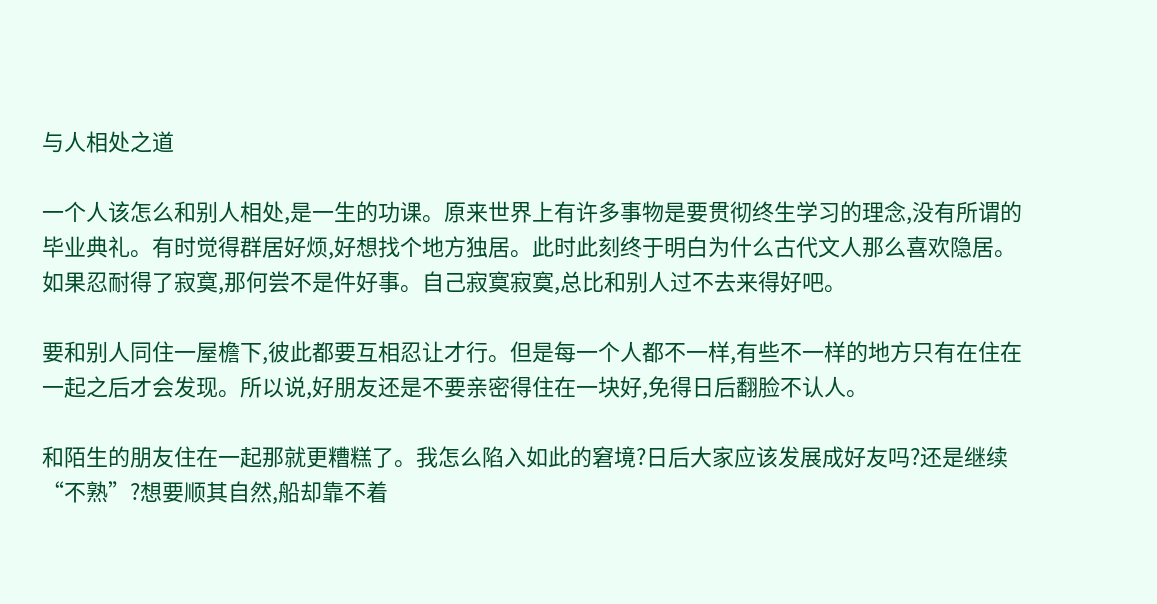与人相处之道

一个人该怎么和别人相处,是一生的功课。原来世界上有许多事物是要贯彻终生学习的理念,没有所谓的毕业典礼。有时觉得群居好烦,好想找个地方独居。此时此刻终于明白为什么古代文人那么喜欢隐居。如果忍耐得了寂寞,那何尝不是件好事。自己寂寞寂寞,总比和别人过不去来得好吧。

要和别人同住一屋檐下,彼此都要互相忍让才行。但是每一个人都不一样,有些不一样的地方只有在住在一起之后才会发现。所以说,好朋友还是不要亲密得住在一块好,免得日后翻脸不认人。

和陌生的朋友住在一起那就更糟糕了。我怎么陷入如此的窘境?日后大家应该发展成好友吗?还是继续“不熟”?想要顺其自然,船却靠不着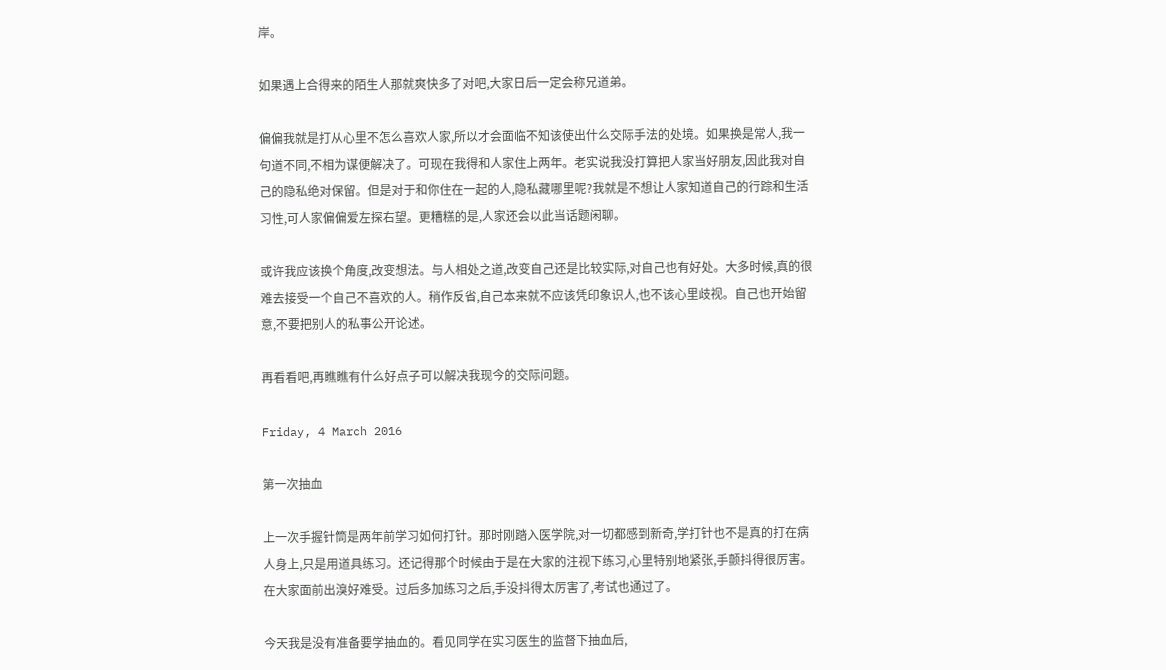岸。

如果遇上合得来的陌生人那就爽快多了对吧,大家日后一定会称兄道弟。

偏偏我就是打从心里不怎么喜欢人家,所以才会面临不知该使出什么交际手法的处境。如果换是常人,我一句道不同,不相为谋便解决了。可现在我得和人家住上两年。老实说我没打算把人家当好朋友,因此我对自己的隐私绝对保留。但是对于和你住在一起的人,隐私藏哪里呢?我就是不想让人家知道自己的行踪和生活习性,可人家偏偏爱左探右望。更糟糕的是,人家还会以此当话题闲聊。

或许我应该换个角度,改变想法。与人相处之道,改变自己还是比较实际,对自己也有好处。大多时候,真的很难去接受一个自己不喜欢的人。稍作反省,自己本来就不应该凭印象识人,也不该心里歧视。自己也开始留意,不要把别人的私事公开论述。

再看看吧,再瞧瞧有什么好点子可以解决我现今的交际问题。

Friday, 4 March 2016

第一次抽血

上一次手握针筒是两年前学习如何打针。那时刚踏入医学院,对一切都感到新奇,学打针也不是真的打在病人身上,只是用道具练习。还记得那个时候由于是在大家的注视下练习,心里特别地紧张,手颤抖得很厉害。在大家面前出溴好难受。过后多加练习之后,手没抖得太厉害了,考试也通过了。

今天我是没有准备要学抽血的。看见同学在实习医生的监督下抽血后,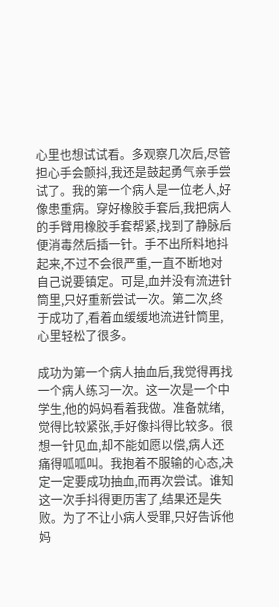心里也想试试看。多观察几次后,尽管担心手会颤抖,我还是鼓起勇气亲手尝试了。我的第一个病人是一位老人,好像患重病。穿好橡胶手套后,我把病人的手臂用橡胶手套帮紧,找到了静脉后便消毒然后插一针。手不出所料地抖起来,不过不会很严重,一直不断地对自己说要镇定。可是,血并没有流进针筒里,只好重新尝试一次。第二次,终于成功了,看着血缓缓地流进针筒里,心里轻松了很多。

成功为第一个病人抽血后,我觉得再找一个病人练习一次。这一次是一个中学生,他的妈妈看着我做。准备就绪,觉得比较紧张,手好像抖得比较多。很想一针见血,却不能如愿以偿,病人还痛得呱呱叫。我抱着不服输的心态,决定一定要成功抽血,而再次尝试。谁知这一次手抖得更历害了,结果还是失败。为了不让小病人受罪,只好告诉他妈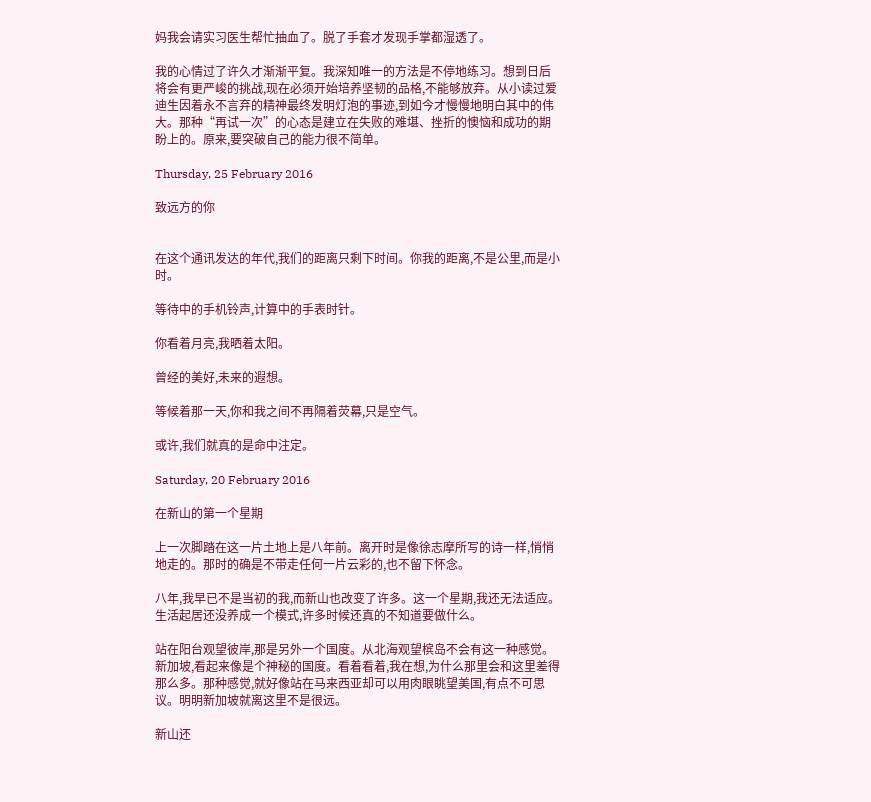妈我会请实习医生帮忙抽血了。脱了手套才发现手掌都湿透了。

我的心情过了许久才渐渐平复。我深知唯一的方法是不停地练习。想到日后将会有更严峻的挑战,现在必须开始培养坚韧的品格,不能够放弃。从小读过爱迪生因着永不言弃的精神最终发明灯泡的事迹,到如今才慢慢地明白其中的伟大。那种“再试一次”的心态是建立在失败的难堪、挫折的懊恼和成功的期盼上的。原来,要突破自己的能力很不简单。

Thursday, 25 February 2016

致远方的你


在这个通讯发达的年代,我们的距离只剩下时间。你我的距离,不是公里,而是小时。

等待中的手机铃声,计算中的手表时针。

你看着月亮,我晒着太阳。

曾经的美好,未来的遐想。

等候着那一天,你和我之间不再隔着荧幕,只是空气。

或许,我们就真的是命中注定。

Saturday, 20 February 2016

在新山的第一个星期

上一次脚踏在这一片土地上是八年前。离开时是像徐志摩所写的诗一样,悄悄地走的。那时的确是不带走任何一片云彩的,也不留下怀念。

八年,我早已不是当初的我,而新山也改变了许多。这一个星期,我还无法适应。生活起居还没养成一个模式,许多时候还真的不知道要做什么。

站在阳台观望彼岸,那是另外一个国度。从北海观望槟岛不会有这一种感觉。新加坡,看起来像是个神秘的国度。看着看着,我在想,为什么那里会和这里差得那么多。那种感觉,就好像站在马来西亚却可以用肉眼眺望美国,有点不可思议。明明新加坡就离这里不是很远。

新山还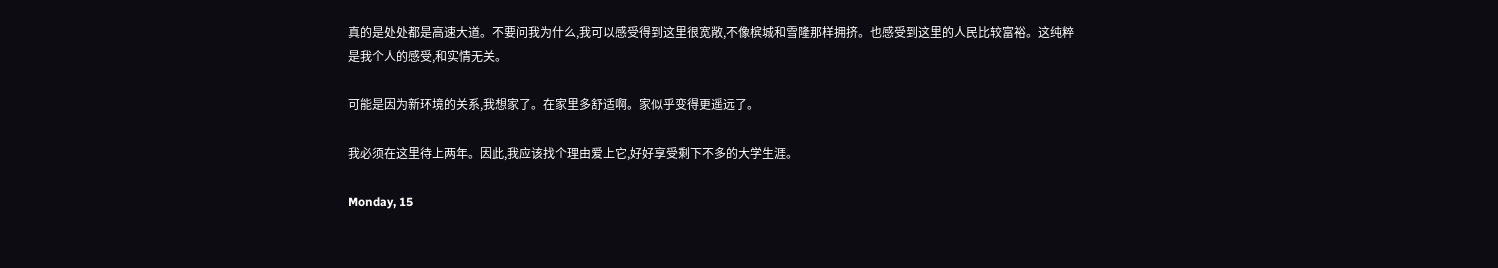真的是处处都是高速大道。不要问我为什么,我可以感受得到这里很宽敞,不像槟城和雪隆那样拥挤。也感受到这里的人民比较富裕。这纯粹是我个人的感受,和实情无关。

可能是因为新环境的关系,我想家了。在家里多舒适啊。家似乎变得更遥远了。

我必须在这里待上两年。因此,我应该找个理由爱上它,好好享受剩下不多的大学生涯。

Monday, 15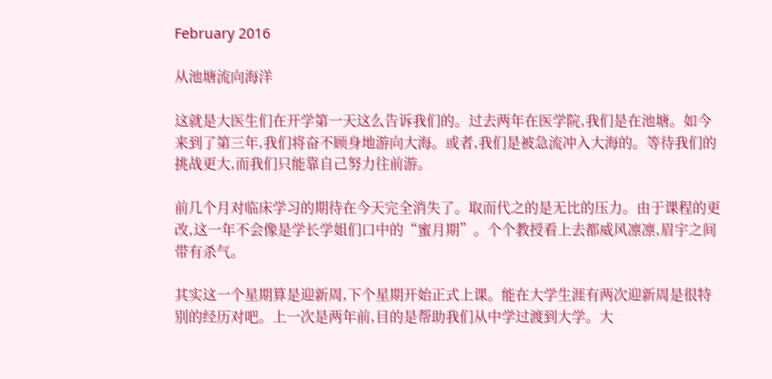February 2016

从池塘流向海洋

这就是大医生们在开学第一天这么告诉我们的。过去两年在医学院,我们是在池塘。如今来到了第三年,我们将奋不顾身地游向大海。或者,我们是被急流冲入大海的。等待我们的挑战更大,而我们只能靠自己努力往前游。

前几个月对临床学习的期待在今天完全消失了。取而代之的是无比的压力。由于课程的更改,这一年不会像是学长学姐们口中的“蜜月期”。个个教授看上去都威风凛凛,眉宇之间带有杀气。

其实这一个星期算是迎新周,下个星期开始正式上课。能在大学生涯有两次迎新周是很特别的经历对吧。上一次是两年前,目的是帮助我们从中学过渡到大学。大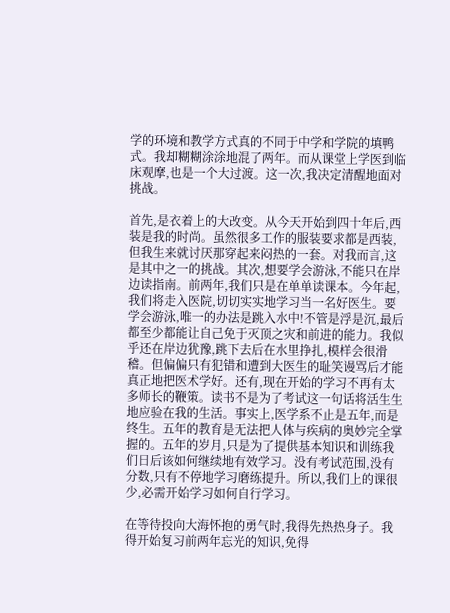学的环境和教学方式真的不同于中学和学院的填鸭式。我却糊糊涂涂地混了两年。而从课堂上学医到临床观摩,也是一个大过渡。这一次,我决定清醒地面对挑战。

首先,是衣着上的大改变。从今天开始到四十年后,西装是我的时尚。虽然很多工作的服装要求都是西装,但我生来就讨厌那穿起来闷热的一套。对我而言,这是其中之一的挑战。其次,想要学会游泳,不能只在岸边读指南。前两年,我们只是在单单读课本。今年起,我们将走入医院,切切实实地学习当一名好医生。要学会游泳,唯一的办法是跳入水中!不管是浮是沉,最后都至少都能让自己免于灭顶之灾和前进的能力。我似乎还在岸边犹豫,跳下去后在水里挣扎,模样会很滑稽。但偏偏只有犯错和遭到大医生的耻笑谩骂后才能真正地把医术学好。还有,现在开始的学习不再有太多师长的鞭策。读书不是为了考试这一句话将活生生地应验在我的生活。事实上,医学系不止是五年,而是终生。五年的教育是无法把人体与疾病的奥妙完全掌握的。五年的岁月,只是为了提供基本知识和训练我们日后该如何继续地有效学习。没有考试范围,没有分数,只有不停地学习磨练提升。所以,我们上的课很少,必需开始学习如何自行学习。

在等待投向大海怀抱的勇气时,我得先热热身子。我得开始复习前两年忘光的知识,免得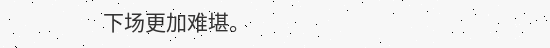下场更加难堪。